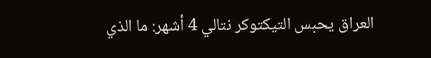العراق يحبس التيكتوكر نتالي 4 أشهر: ما الذي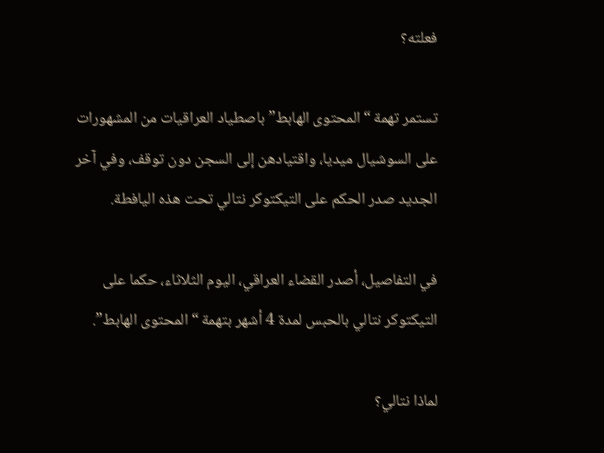فعلته؟

تستمر تهمة “المحتوى الهابط” باصطياد العراقيات من المشهورات على السوشيال ميديا، واقتيادهن إلى السجن دون توقف، وفي آخر الجديد صدر الحكم على التيكتوكر نتالي تحت هذه اليافطة.

في التفاصيل، أصدر القضاء العراقي، اليوم الثلاثاء، حكما على التيكتوكر نتالي بالحبس لمدة 4 أشهر بتهمة “المحتوى الهابط”.

لماذا نتالي؟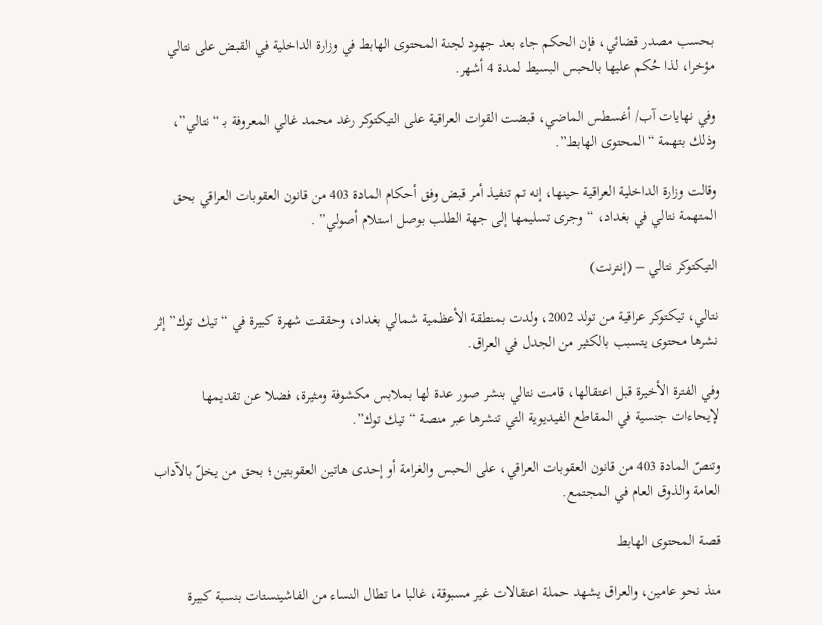بحسب مصدر قضائي، فإن الحكم جاء بعد جهود لجنة المحتوى الهابط في وزارة الداخلية في القبض على نتالي مؤخرا، لذا حُكم عليها بالحبس البسيط لمدة 4 أشهر.

وفي نهايات آب/ أغسطس الماضي، قبضت القوات العراقية على التيكتوكر رغد محمد غالي المعروفة بـ “نتالي”، وذلك بتهمة “المحتوى الهابط”.

وقالت وزارة الداخلية العراقية حينها، إنه تم تنفيذ أمر قبض وفق أحكام المادة 403 من قانون العقوبات العراقي بحق المتهمة نتالي في بغداد، “وجرى تسليمها إلى جهة الطلب بوصل استلام أصولي” .

التيكتوكر نتالي – (إنترنت)

نتالي، تيكتوكر عراقية من تولد 2002، ولدت بمنطقة الأعظمية شمالي بغداد، وحققت شهرة كبيرة في “تيك توك” إثر نشرها محتوى يتسبب بالكثير من الجدل في العراق.

وفي الفترة الأخيرة قبل اعتقالها، قامت نتالي بنشر صور عدة لها بملابس مكشوفة ومثيرة، فضلا عن تقديمها لإيحاءات جنسية في المقاطع الفيديوية التي تنشرها عبر منصة “تيك توك”.

وتنصّ المادة 403 من قانون العقوبات العراقي، على الحبس والغرامة أو إحدى هاتين العقوبتين؛ بحق من يخلّ بالآداب العامة والذوق العام في المجتمع.

قصة المحتوى الهابط

منذ نحو عامين، والعراق يشهد حملة اعتقالات غير مسبوقة، غالبا ما تطال النساء من الفاشينستات بنسبة كبيرة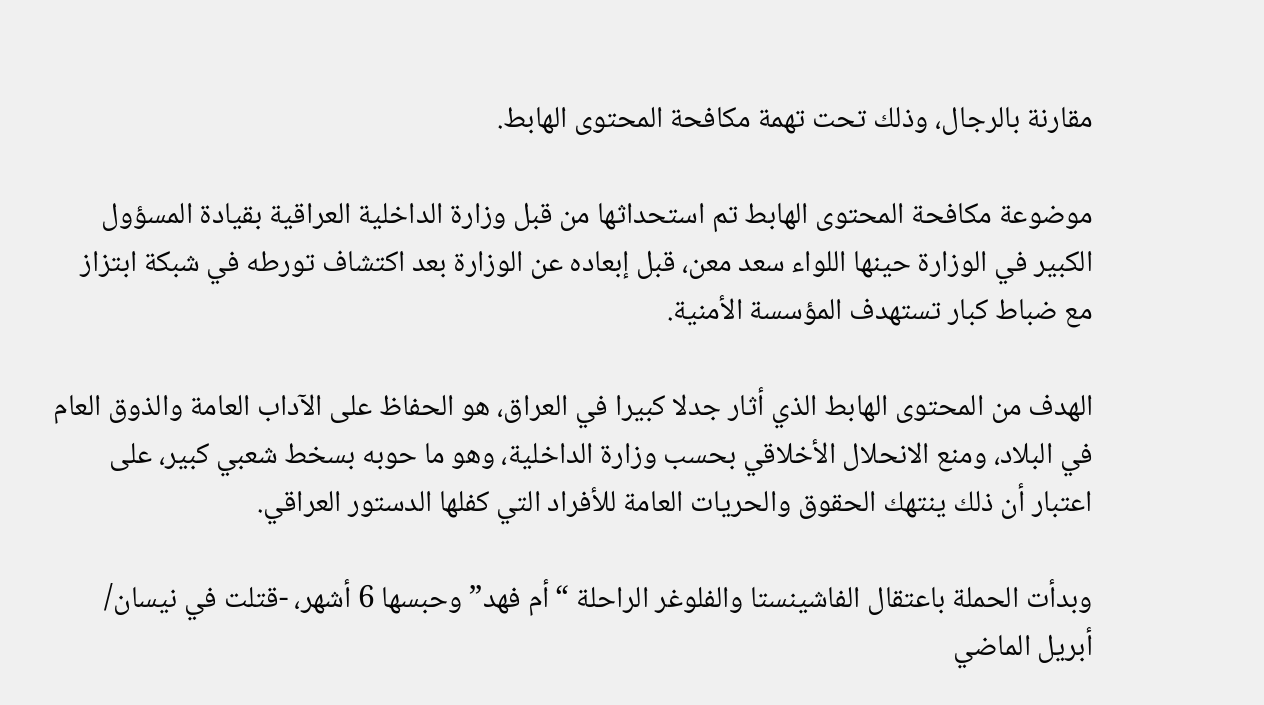مقارنة بالرجال، وذلك تحت تهمة مكافحة المحتوى الهابط.

موضوعة مكافحة المحتوى الهابط تم استحداثها من قبل وزارة الداخلية العراقية بقيادة المسؤول الكبير في الوزارة حينها اللواء سعد معن، قبل إبعاده عن الوزارة بعد اكتشاف تورطه في شبكة ابتزاز مع ضباط كبار تستهدف المؤسسة الأمنية.

الهدف من المحتوى الهابط الذي أثار جدلا كبيرا في العراق، هو الحفاظ على الآداب العامة والذوق العام في البلاد، ومنع الانحلال الأخلاقي بحسب وزارة الداخلية، وهو ما حوبه بسخط شعبي كبير، على اعتبار أن ذلك ينتهك الحقوق والحريات العامة للأفراد التي كفلها الدستور العراقي.

وبدأت الحملة باعتقال الفاشينستا والفلوغر الراحلة “أم فهد” وحبسها 6 أشهر، -قتلت في نيسان/ أبريل الماضي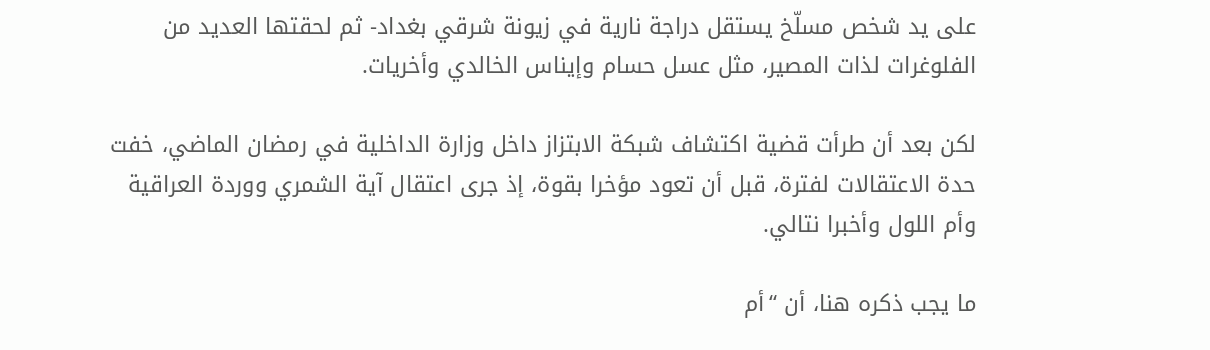على يد شخص مسلّخ يستقل دراجة نارية في زيونة شرقي بغداد- ثم لحقتها العديد من الفلوغرات لذات المصير، مثل عسل حسام وإيناس الخالدي وأخريات.

لكن بعد أن طرأت قضية اكتشاف شبكة الابتزاز داخل وزارة الداخلية في رمضان الماضي، خفت حدة الاعتقالات لفترة، قبل أن تعود مؤخرا بقوة، إذ جرى اعتقال آية الشمري ووردة العراقية وأم اللول وأخبرا نتالي.

ما يجب ذكره هنا، أن “أم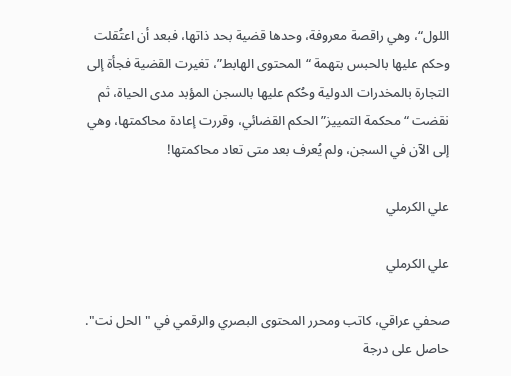اللول“، وهي راقصة معروفة، وحدها قضية بحد ذاتها، فبعد أن اعتُقلت وحكم عليها بالحبس بتهمة “المحتوى الهابط”، تغيرت القضية فجأة إلى التجارة بالمخدرات الدولية وحُكم عليها بالسجن المؤبد مدى الحياة، ثم نقضت “محكمة التمييز” الحكم القضائي، وقررت إعادة محاكمتها، وهي إلى الآن في السجن، ولم يُعرف بعد متى تعاد محاكمتها!

علي الكرملي

علي الكرملي

صحفي عراقي، كاتب ومحرر المحتوى البصري والرقمي في "الحل نت". حاصل على درجة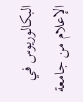البكالوريوس في الإعلام من جامعة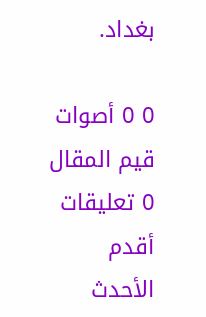بغداد.

0 0 أصوات
قيم المقال
0 تعليقات
أقدم
الأحدث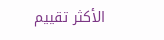الأكثر تقييم